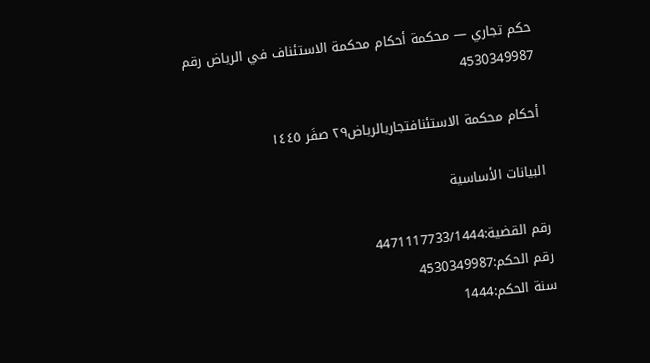حكم تجاري — محكمة أحكام محكمة الاستئناف في الرياض رقم 4530349987

أحكام محكمة الاستئنافتجاريالرياض٢٩ صفَر ١٤٤٥

البيانات الأساسية

رقم القضية:4471117733/1444
رقم الحكم:4530349987
سنة الحكم:1444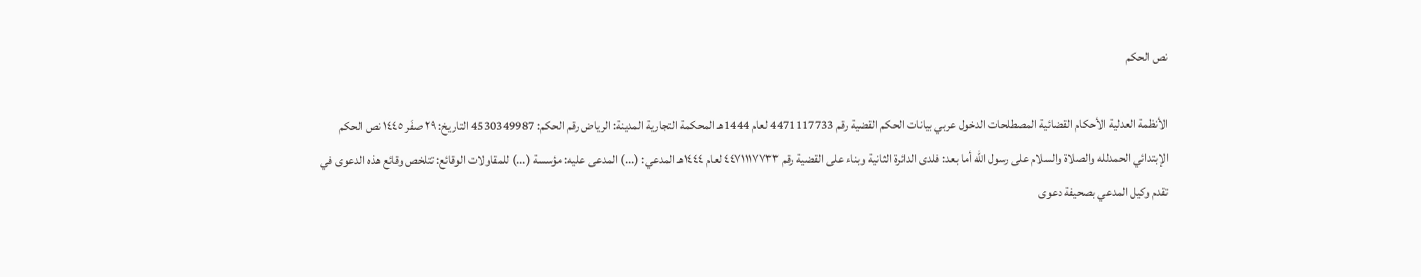نص الحكم

الأنظمة العدلية الأحكام القضائية المصطلحات الدخول عربي بيانات الحكم القضية رقم 4471117733 لعام 1444هـ المحكمة التجارية المدينة: الرياض رقم الحكم: 4530349987 التاريخ: ٢٩ صفَر ١٤٤٥ نص الحكم الإبتدائي الحمدلله والصلاة والسلام على رسول الله أما بعد: فلدى الدائرة الثانية وبناء على القضية رقم ٤٤٧١١١٧٧٣٣ لعام ١٤٤٤هـ المدعي: (...) المدعى عليه: مؤسسة (...) للمقاولات الوقائع: تتلخص وقائع هذه الدعوى في تقدم وكيل المدعي بصحيفة دعوى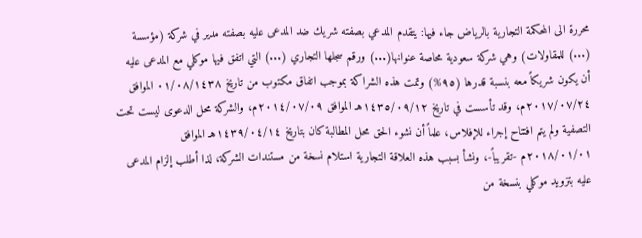محررة الى المحكمة التجارية بالرياض جاء فيها: يتقدم المدعي بصفته شريك ضد المدعى عليه بصفته مدير في شركة (مؤسسة (...) للمقاولات) وهي شركة سعودية محاصة عنوانها(...) ورقم سجلها التجاري (...) التي اتفق فيها موكلي مع المدعى عليه أن يكون شريكاً معه بنسبة قدرها (٩٥%) وتمت هذه الشراكة بموجب اتفاق مكتوب من تاريخ ٠١/٠٨/١٤٣٨ الموافق ٢٠١٧/٠٧/٢٤م، وقد تأسست في تاريخ ١٤٣٥/٠٩/١٢هـ الموافق ٢٠١٤/٠٧/٠٩م، والشركة محل الدعوى ليست تحت التصفية ولم يتم افتتاح إجراء للإفلاس، علماً أن نشوء الحق محل المطالبة كان بتاريخ ١٤٣٩/٠٤/١٤هـ الموافق ٢٠١٨/٠١/٠١م -تقريباً-، ونشأ بسبب هذه العلاقة التجارية استلام نسخة من مستندات الشركة، لذا أطلب إلزام المدعى عليه بتزويد موكلي بنسخة من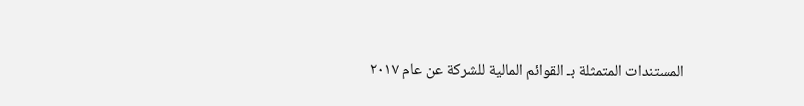المستندات المتمثلة بـ القوائم المالية للشركة عن عام ٢٠١٧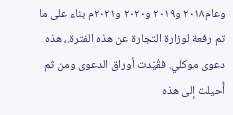وعام٢٠١٨ و٢٠١٩ و٢٠٢٠ و٢٠٢١م بناء على ما تم رفعة لوزارة التجارة عن هذه الفترة.، هذه دعوى موكلي. فقُيّدت أوراق الدعوى ومن ثم أُحيلت إلى هذه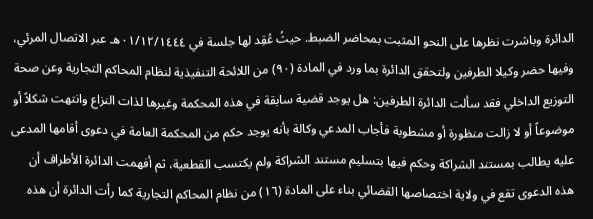الدائرة وباشرت نظرها على النحو المثبت بمحاضر الضبط. حيثُ عُقِد لها جلسة في ٠١/١٢/١٤٤٤هـ عبر الاتصال المرئي، وفيها حضر وكيلا الطرفين ولتحقق الدائرة بما ورد في المادة (٩٠) من اللائحة التنفيذية لنظام المحاكم التجارية وعن صحة التوزيع الداخلي فقد سألت الدائرة الطرفين: هل يوجد قضية سابقة في هذه المحكمة وغيرها لذات النزاع وانتهت شكلاً أو موضوعاً أو لا زالت منظورة أو مشطوبة فأجاب المدعي وكالة بأنه يوجد حكم من المحكمة العامة في دعوى أقامها المدعى عليه يطالب بمستند الشراكة وحكم فيها بتسليم مستند الشراكة ولم يكتسب القطعية، ثم أفهمت الدائرة الأطراف أن هذه الدعوى تقع في ولاية اختصاصها القضائي بناء على المادة (١٦) من نظام المحاكم التجارية كما رأت الدائرة أن هذه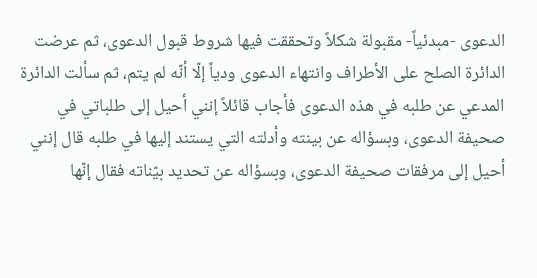الدعوى -مبدئياً- مقبولة شكلاً وتحققت فيها شروط قبول الدعوى، ثم عرضت الدائرة الصلح على الأطراف وانتهاء الدعوى ودياً إلّا أنّه لم يتم، ثم سألت الدائرة المدعي عن طلبه في هذه الدعوى فأجاب قائلاً إنني أحيل إلى طلباتي في صحيفة الدعوى، وبسؤاله عن بينته وأدلته التي يستند إليها في طلبه قال إنني أحيل إلى مرفقات صحيفة الدعوى، وبسؤاله عن تحديد بيّناته فقال إنّها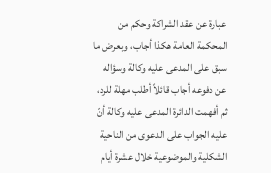عبارة عن عقد الشراكة وحكم من المحكمة العامة هكذا أجاب، وبعرض ما سبق على المدعى عليه وكالة وسؤاله عن دفوعه أجاب قائلاً أطلب مهلة للرد، ثم أفهمت الدائرة المدعى عليه وكالة أنّ عليه الجواب على الدعوى من الناحية الشكلية والموضوعية خلال عشرة أيام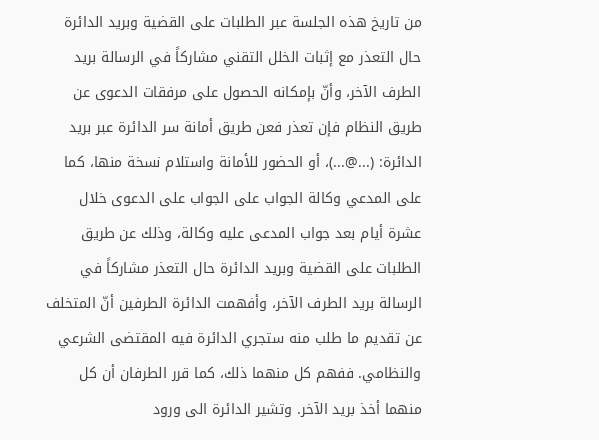من تاريخ هذه الجلسة عبر الطلبات على القضية وبريد الدائرة حال التعذر مع إثبات الخلل التقني مشاركاً في الرسالة بريد الطرف الآخر، وأنّ بإمكانه الحصول على مرفقات الدعوى عن طريق النظام فإن تعذر فعن طريق أمانة سر الدائرة عبر بريد الدائرة: (...@...)، أو الحضور للأمانة واستلام نسخة منها، كما على المدعي وكالة الجواب على الجواب على الدعوى خلال عشرة أيام بعد جواب المدعى عليه وكالة، وذلك عن طريق الطلبات على القضية وبريد الدائرة حال التعذر مشاركاً في الرسالة بريد الطرف الآخر، وأفهمت الدائرة الطرفين أنّ المتخلف عن تقديم ما طلب منه ستجري الدائرة فيه المقتضى الشرعي والنظامي. ففهم كل منهما ذلك، كما قرر الطرفان أن كل منهما أخذ بريد الآخر. وتشير الدائرة الى ورود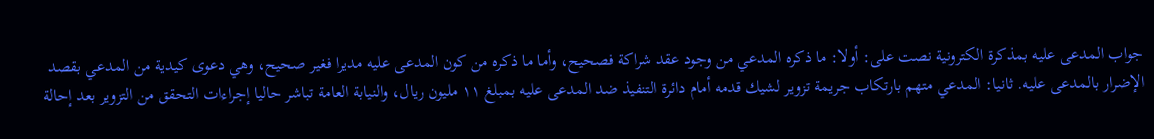جواب المدعى عليه بمذكرة الكترونية نصت على: أولا: ما ذكره المدعي من وجود عقد شراكة فصحيح، وأما ما ذكره من كون المدعى عليه مديرا فغير صحيح، وهي دعوى كيدية من المدعي بقصد الإضرار بالمدعى عليه. ثانيا: المدعي متهم بارتكاب جريمة تزوير لشيك قدمه أمام دائرة التنفيذ ضد المدعى عليه بمبلغ ١١ مليون ريال، والنيابة العامة تباشر حاليا إجراءات التحقق من التزوير بعد إحالة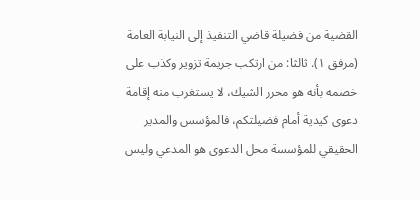القضية من فضيلة قاضي التنفيذ إلى النيابة العامة (مرفق ١). ثالثا: من ارتكب جريمة تزوير وكذب على خصمه بأنه هو محرر الشيك، لا يستغرب منه إقامة دعوى كيدية أمام فضيلتكم، فالمؤسس والمدير الحقيقي للمؤسسة محل الدعوى هو المدعي وليس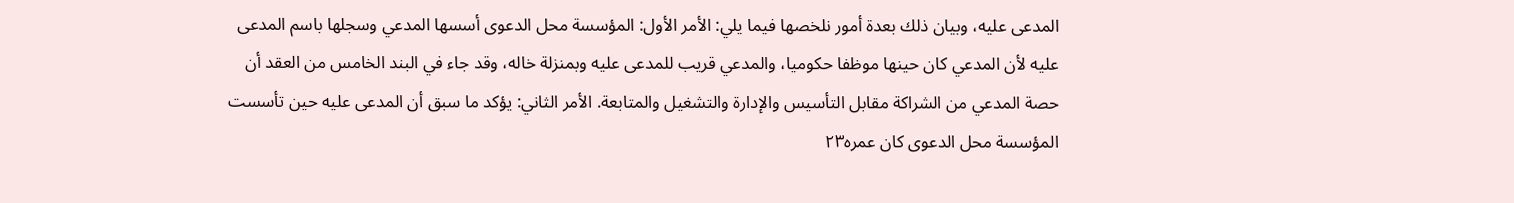المدعى عليه، وبيان ذلك بعدة أمور نلخصها فيما يلي: الأمر الأول: المؤسسة محل الدعوى أسسها المدعي وسجلها باسم المدعى عليه لأن المدعي كان حينها موظفا حكوميا، والمدعي قريب للمدعى عليه وبمنزلة خاله، وقد جاء في البند الخامس من العقد أن حصة المدعي من الشراكة مقابل التأسيس والإدارة والتشغيل والمتابعة. الأمر الثاني: يؤكد ما سبق أن المدعى عليه حين تأسست المؤسسة محل الدعوى كان عمره٢٣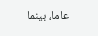عاما، بينما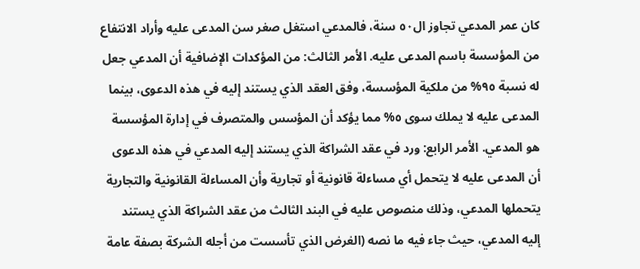كان عمر المدعي تجاوز ال٥٠ سنة، فالمدعي استغل صغر سن المدعى عليه وأراد الانتفاع من المؤسسة باسم المدعى عليه. الأمر الثالث: من المؤكدات الإضافية أن المدعي جعل له نسبة ٩٥% من ملكية المؤسسة، وفق العقد الذي يستند إليه في هذه الدعوى، بينما المدعى عليه لا يملك سوى ٥% مما يؤكد أن المؤسس والمتصرف في إدارة المؤسسة هو المدعي. الأمر الرابع: ورد في عقد الشراكة الذي يستند إليه المدعي في هذه الدعوى أن المدعى عليه لا يتحمل أي مساءلة قانونية أو تجارية وأن المساءلة القانونية والتجارية يتحملها المدعي، وذلك منصوص عليه في البند الثالث من عقد الشراكة الذي يستند إليه المدعي، حيث جاء فيه ما نصه (الغرض الذي تأسست من أجله الشركة بصفة عامة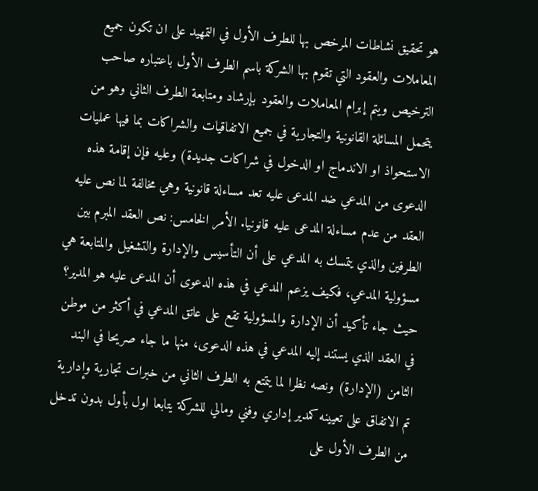هو تحقيق نشاطات المرخص بها للطرف الأول في التمهيد على ان تكون جميع المعاملات والعقود التي تقوم بها الشركة باسم الطرف الأول باعتباره صاحب الترخيص ويتم إبرام المعاملات والعقود بإرشاد ومتابعة الطرف الثاني وهو من يتحمل المسائلة القانونية والتجارية في جميع الاتفاقيات والشراكات بما فيها عمليات الاستحواذ او الاندماج او الدخول في شراكات جديدة) وعليه فإن إقامة هذه الدعوى من المدعي ضد المدعى عليه تعد مساءلة قانونية وهي مخالفة لما نص عليه العقد من عدم مساءلة المدعى عليه قانونيا. الأمر الخامس: نص العقد المبرم بين الطرفين والذي يتمسك به المدعي على أن التأسيس والإدارة والتشغيل والمتابعة هي مسؤولية المدعي، فكيف يزعم المدعي في هذه الدعوى أن المدعى عليه هو المدير؟ حيث جاء تأكيد أن الإدارة والمسؤولية تقع على عاتق المدعي في أكثر من موطن في العقد الذي يستند إليه المدعي في هذه الدعوى، منها ما جاء صريحا في البند الثامن (الإدارة) ونصه نظرا لما يتمتع به الطرف الثاني من خبرات تجارية وإدارية تم الاتفاق على تعيينه كمدير إداري وفني ومالي للشركة يتابعا اول بأول بدون تدخل من الطرف الأول على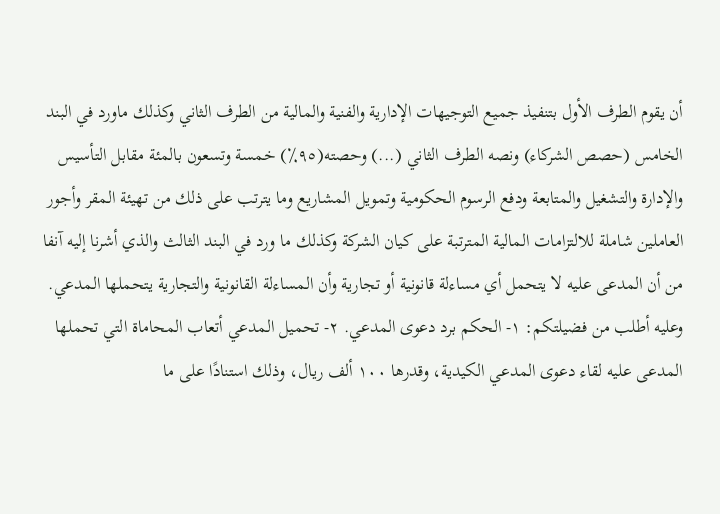أن يقوم الطرف الأول بتنفيذ جميع التوجيهات الإدارية والفنية والمالية من الطرف الثاني وكذلك ماورد في البند الخامس (حصص الشركاء) ونصه الطرف الثاني (...) وحصته(٩٥٪) خمسة وتسعون بالمئة مقابل التأسيس والإدارة والتشغيل والمتابعة ودفع الرسوم الحكومية وتمويل المشاريع وما يترتب على ذلك من تهيئة المقر وأجور العاملين شاملة للالتزامات المالية المترتبة على كيان الشركة وكذلك ما ورد في البند الثالث والذي أشرنا إليه آنفا من أن المدعى عليه لا يتحمل أي مساءلة قانونية أو تجارية وأن المساءلة القانونية والتجارية يتحملها المدعي. وعليه أطلب من فضيلتكم: ١- الحكم برد دعوى المدعي. ٢- تحميل المدعي أتعاب المحاماة التي تحملها المدعى عليه لقاء دعوى المدعي الكيدية، وقدرها ١٠٠ ألف ريال، وذلك استنادًا على ما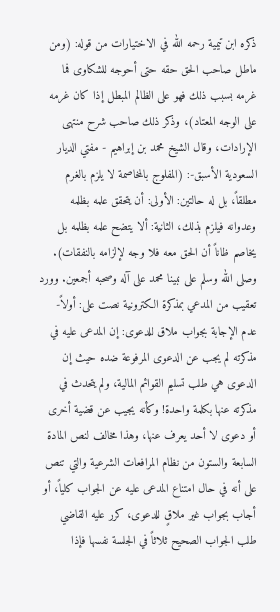ذكره ابن تيمية رحمه الله في الاختيارات من قوله: (ومن ماطل صاحب الحق حقه حتى أحوجه للشكاوى فما غرمه بسبب ذلك فهو على الظالم المبطل إذا كان غرمه على الوجه المعتاد)، وذكر ذلك صاحب شرح منتهى الإرادات، وقال الشيخ محمد بن إبراهيم - مفتي الديار السعودية الأسبق-: (المفلوج بالمخاصمة لا يلزم بالغرم مطلقاً، بل له حالتين: الأولى: أن يتحقق علمه بظلمه وعدوانه فيلزم بذلك، الثانية: ألا يتضح علمه بظلمه بل يخاصم ظاناً أن الحق معه فلا وجه لإلزامه بالنفقات). وصلى الله وسلم على نبينا محمد على آله وصحبه أجمعين. وورد تعقيب من المدعي بمذكرة الكترونية نصت على: أولاً- عدم الإجابة بجواب ملاق للدعوى: إن المدعى عليه في مذكرته لم يجب عن الدعوى المرفوعة ضده حيث إن الدعوى هي طلب تسليم القوائم المالية، ولم يتحدث في مذكرته عنها بكلمة واحدة! وكأنه يجيب عن قضية أخرى أو دعوى لا أحد يعرف عنها، وهذا مخالف لنص المادة السابعة والستون من نظام المرافعات الشرعية والتي تنص على أنه في حال امتناع المدعى عليه عن الجواب كلياً، أو أجاب بجواب غير ملاقٍ للدعوى، كرر عليه القاضي طلب الجواب الصحيح ثلاثاً في الجلسة نفسها فإذا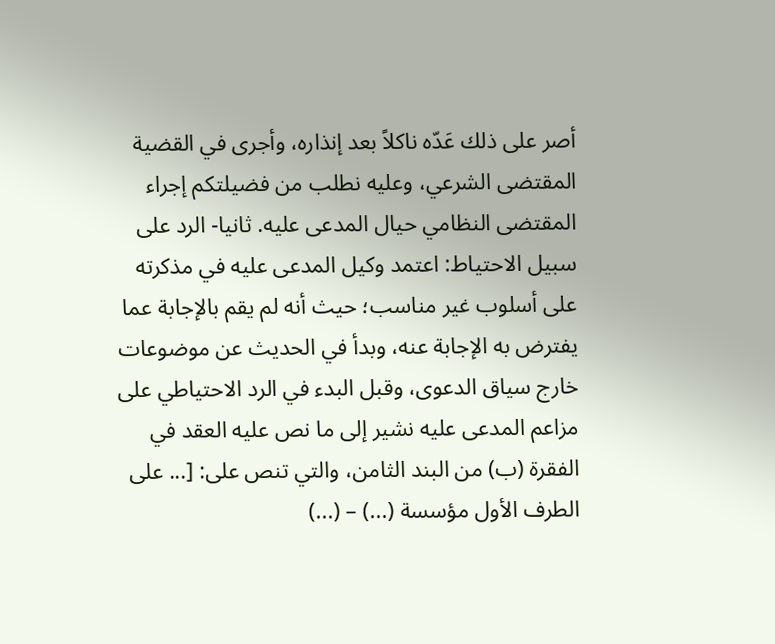أصر على ذلك عَدّه ناكلاً بعد إنذاره، وأجرى في القضية المقتضى الشرعي، وعليه نطلب من فضيلتكم إجراء المقتضى النظامي حيال المدعى عليه. ثانيا- الرد على سبيل الاحتياط: اعتمد وكيل المدعى عليه في مذكرته على أسلوب غير مناسب؛ حيث أنه لم يقم بالإجابة عما يفترض به الإجابة عنه، وبدأ في الحديث عن موضوعات خارج سياق الدعوى، وقبل البدء في الرد الاحتياطي على مزاعم المدعى عليه نشير إلى ما نص عليه العقد في الفقرة (ب) من البند الثامن، والتي تنص على: [... على الطرف الأول مؤسسة (...) – (...)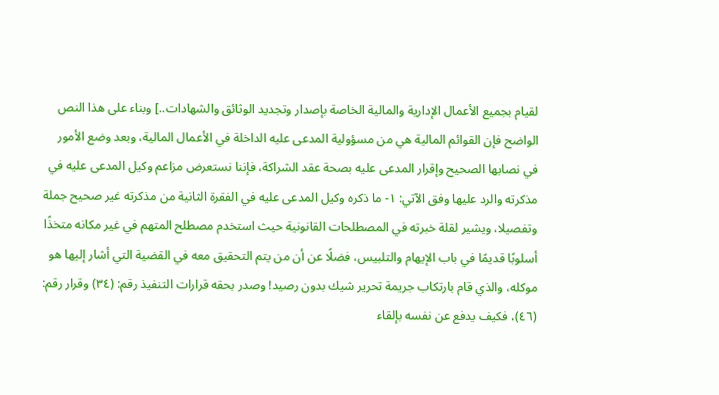لقيام بجميع الأعمال الإدارية والمالية الخاصة بإصدار وتجديد الوثائق والشهادات..] وبناء على هذا النص الواضح فإن القوائم المالية هي من مسؤولية المدعى عليه الداخلة في الأعمال المالية، وبعد وضع الأمور في نصابها الصحيح وإقرار المدعى عليه بصحة عقد الشراكة، فإننا نستعرض مزاعم وكيل المدعى عليه في مذكرته والرد عليها وفق الآتي: ١- ما ذكره وكيل المدعى عليه في الفقرة الثانية من مذكرته غير صحيح جملة وتفصيلا، ويشير لقلة خبرته في المصطلحات القانونية حيث استخدم مصطلح المتهم في غير مكانه متخذًا أسلوبًا قديمًا في باب الإيهام والتلبيس، فضلًا عن أن من يتم التحقيق معه في القضية التي أشار إليها هو موكله، والذي قام بارتكاب جريمة تحرير شيك بدون رصيد! وصدر بحقه قرارات التنفيذ رقم: (٣٤) وقرار رقم: (٤٦)، فكيف يدفع عن نفسه بإلقاء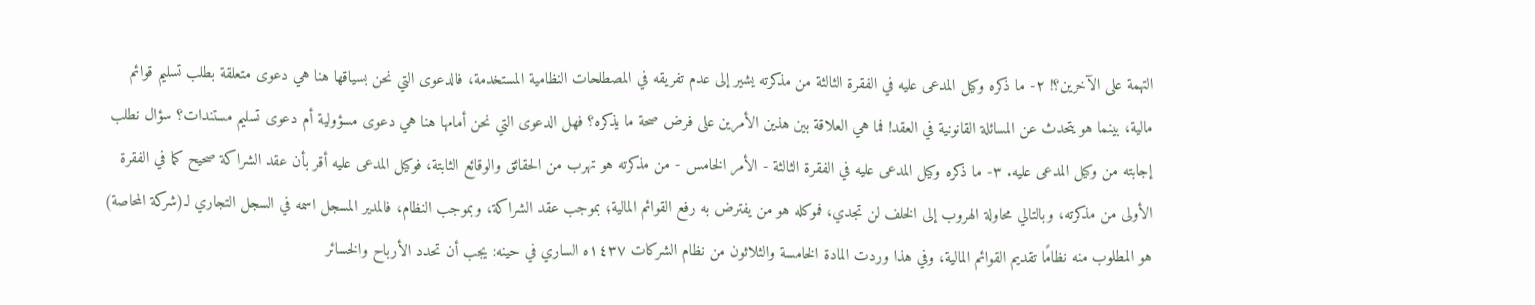التهمة على الآخرين؟! ٢- ما ذكره وكيل المدعى عليه في الفقرة الثالثة من مذكرته يشير إلى عدم تفريقه في المصطلحات النظامية المستخدمة، فالدعوى التي نحن بسياقها هنا هي دعوى متعلقة بطلب تسليم قوائم مالية، بينما هو يتحدث عن المسائلة القانونية في العقد! فما هي العلاقة بين هذين الأمرين على فرض صحة ما يذكره؟ فهل الدعوى التي نحن أمامها هنا هي دعوى مسؤولية أم دعوى تسليم مستندات؟ سؤال نطلب إجابته من وكيل المدعى عليه. ٣- ما ذكره وكيل المدعى عليه في الفقرة الثالثة - الأمر الخامس - من مذكرته هو تهرب من الحقائق والوقائع الثابتة، فوكيل المدعى عليه أقر بأن عقد الشراكة صحيح كما في الفقرة الأولى من مذكرته، وبالتالي محاولة الهروب إلى الخلف لن تجدي، فموكله هو من يفترض به رفع القوائم المالية؛ بموجب عقد الشراكة، وبموجب النظام، فالمدير المسجل اسمه في السجل التجاري لـ(شركة المحاصة) هو المطلوب منه نظامًا تقديم القوائم المالية، وفي هذا وردت المادة الخامسة والثلاثون من نظام الشركات ١٤٣٧ه الساري في حينه: يجب أن تحدد الأرباح والخسائر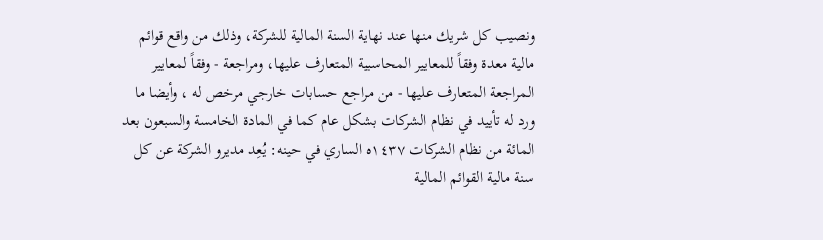ونصيب كل شريك منها عند نهاية السنة المالية للشركة، وذلك من واقع قوائم مالية معدة وفقاً للمعايير المحاسبية المتعارف عليها، ومراجعة - وفقاً لمعايير المراجعة المتعارف عليها - من مراجع حسابات خارجي مرخص له ، وأيضا ما ورد له تأييد في نظام الشركات بشكل عام كما في المادة الخامسة والسبعون بعد المائة من نظام الشركات ١٤٣٧ه الساري في حينه: يُعِد مديرو الشركة عن كل سنة مالية القوائم المالية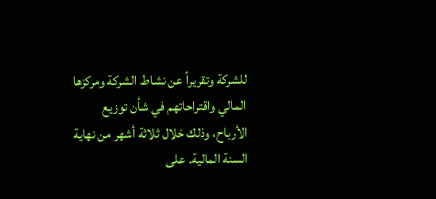للشركة وتقريراً عن نشاط الشركة ومركزها المالي واقتراحاتهم في شأن توزيع الأرباح، وذلك خلال ثلاثة أشهر من نهاية السنة المالية. على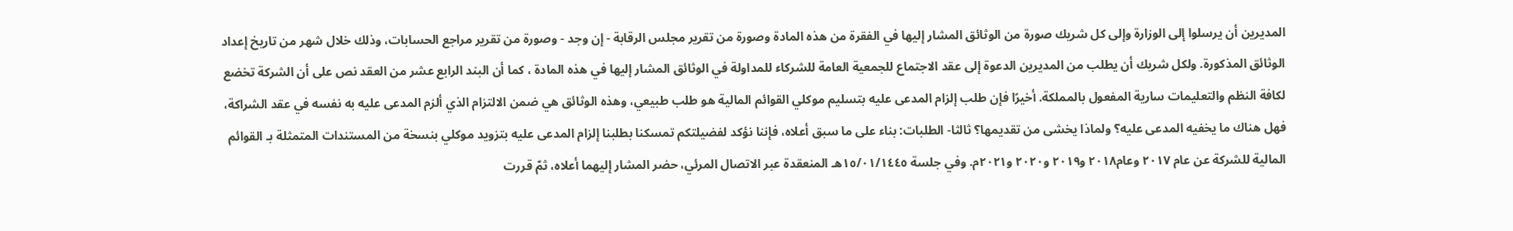المديرين أن يرسلوا إلى الوزارة وإلى كل شريك صورة من الوثائق المشار إليها في الفقرة من هذه المادة وصورة من تقرير مجلس الرقابة - إن وجد - وصورة من تقرير مراجع الحسابات، وذلك خلال شهر من تاريخ إعداد الوثائق المذكورة. ولكل شريك أن يطلب من المديرين الدعوة إلى عقد الاجتماع للجمعية العامة للشركاء للمداولة في الوثائق المشار إليها في هذه المادة ، كما أن البند الرابع عشر من العقد نص على أن الشركة تخضع لكافة النظم والتعليمات سارية المفعول بالمملكة. أخيرًا فإن طلب إلزام المدعى عليه بتسليم موكلي القوائم المالية هو طلب طبيعي، وهذه الوثائق هي ضمن الالتزام الذي ألزم المدعى عليه به نفسه في عقد الشراكة، فهل هناك ما يخفيه المدعى عليه؟ ولماذا يخشى من تقديمها؟ ثالثا- الطلبات: بناء على ما سبق أعلاه، فإننا نؤكد لفضيلتكم تمسكنا بطلبنا إلزام المدعى عليه بتزويد موكلي بنسخة من المستندات المتمثلة بـ القوائم المالية للشركة عن عام ٢٠١٧ وعام٢٠١٨ و٢٠١٩ و٢٠٢٠ و٢٠٢١م. وفي جلسة ١٥/٠١/١٤٤٥هـ المنعقدة عبر الاتصال المرئي، حضر المشار إليهما أعلاه، ثمّ قررت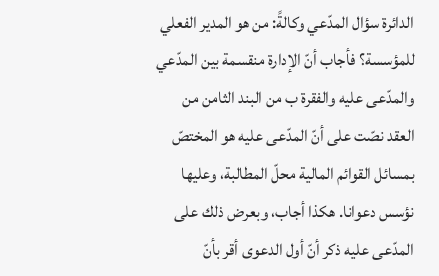الدائرة سؤال المدّعي وكالةً: من هو المدير الفعلي للمؤسسة؟ فأجاب أنّ الإدارة منقسمة بين المدّعي والمدّعى عليه والفقرة ب من البند الثامن من العقد نصّت على أنّ المدّعى عليه هو المختصّ بمسائل القوائم المالية محلّ المطالبة، وعليها نؤسس دعوانا. هكذا أجاب، وبعرض ذلك على المدّعى عليه ذكر أنّ أول الدعوى أقر بأنّ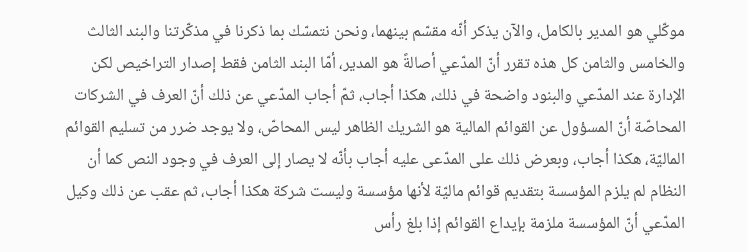موكّلي هو المدير بالكامل، والآن يذكر أنّه مقسّم بينهما، ونحن نتمسّك بما ذكرنا في مذكّرتنا والبند الثالث والخامس والثامن كل هذه تقرر أنّ المدّعي أصالةً هو المدير، أمّا البند الثامن فقط إصدار التراخيص لكن الإدارة عند المدّعي والبنود واضحة في ذلك، هكذا أجاب، ثمّ أجاب المدّعي عن ذلك أنّ العرف في الشركات المحاصّة أنّ المسؤول عن القوائم المالية هو الشريك الظاهر ليس المحاصّ، ولا يوجد ضرر من تسليم القوائم الماليّة، هكذا أجاب، وبعرض ذلك على المدّعى عليه أجاب بأنّه لا يصار إلى العرف في وجود النص كما أن النظام لم يلزم المؤسسة بتقديم قوائم ماليّة لأنها مؤسسة وليست شركة هكذا أجاب، ثم عقب عن ذلك وكيل المدّعي أنّ المؤسسة ملزمة بإيداع القوائم إذا بلغ رأس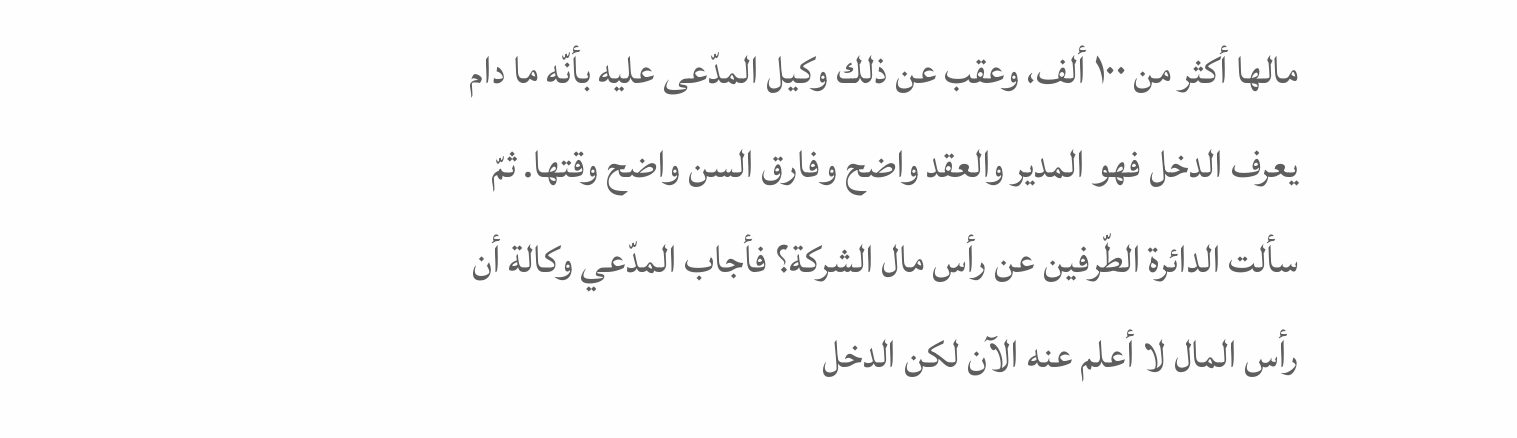مالها أكثر من ١٠٠ ألف، وعقب عن ذلك وكيل المدّعى عليه بأنّه ما دام يعرف الدخل فهو المدير والعقد واضح وفارق السن واضح وقتها. ثمّ سألت الدائرة الطّرفين عن رأس مال الشركة؟ فأجاب المدّعي وكالة أن رأس المال لا أعلم عنه الآن لكن الدخل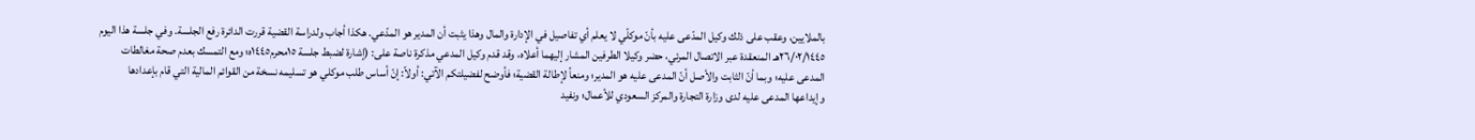بالملايين، وعقب على ذلك وكيل المدّعى عليه بأنّ موكلّي لا يعلم أي تفاصيل في الإدارة والمال وهذا يثبت أن المدير هو المدّعي. هكذا أجاب ولدراسة القضية قررت الدائرة رفع الجلسة. وفي جلسة هذا اليوم ٢٦/٠٢/١٤٤٥هـ المنعقدة عبر الاتصال المرئي، حضر وكيلا الطرفين المشار إليهما أعلاه، وقد قدم وكيل المدعي مذكرة ناصة على: (إشارة لضبط جلسة ١٥محرم١٤٤٥ه؛ ومع التمسك بعدم صحة مغالطات المدعى عليه؛ وبما أنّ الثابت والأصل أنّ المدعى عليه هو المدير؛ ومنعاً لإطالة القضية؛ فأوضح لفضيلتكم الآتي: أولاً: إنّ أساس طلب موكلي هو تسليمه نسخة من القوائم المالية التي قام بإعدادها وإيداعها المدعى عليه لدى وزارة التجارة والمركز السعودي للأعمال؛ ونفيد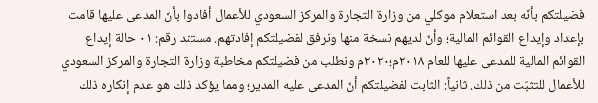فضيلتكم بأنّه بعد استعلام موكلي من وزارة التجارة والمركز السعودي للأعمال أفادوا بأنّ المدعى عليها قامت بإعداد وإيداع القوائم المالية؛ وأنّ لديهم نسخة منها ونرفق لفضيلتكم إفادتهم. مستند رقم: ٠١ حالة إيداع القوائم المالية للمدعى عليها للعام ٢٠١٨م؛٢٠٢٠م ونطلب من فضيلتكم مخاطبة وزارة التجارة والمركز السعودي للأعمال للتثبّت من ذلك. ثانياً: الثابت لفضيلتكم أنّ المدعى عليه المدير؛ ومما يؤكد ذلك هو عدم إنكاره ذلك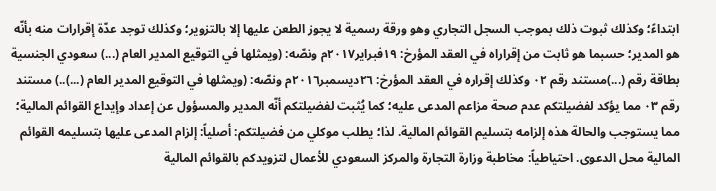ابتداءً؛ وكذلك ثبوت ذلك بموجب السجل التجاري وهو ورقة رسمية لا يجوز الطعن عليها إلا بالتزوير؛ وكذلك توجد عدّة إقرارات منه بأنّه هو المدير؛ حسبما هو ثابت من إقراراه في العقد المؤرخ: ١٩فبراير٢٠١٧م ونصّه: (ويمثلها في التوقيع المدير العام (...) سعودي الجنسية بطاقة رقم (...)مستند رقم ٠٢ وكذلك إقراره في العقد المؤرخ: ٢٦ديسمبر٢٠١٦م ونصّه: (ويمثلها في التوقيع المدير العام (...)..) مستند رقم ٠٣ مما يؤكد لفضيلتكم عدم صحة مزاعم المدعى عليه؛ كما يُثبت لفضيلتكم أنّه المدير والمسؤول عن إعداد وإيداع القوائم المالية؛ مما يستوجب والحالة هذه إلزامه بتسليم القوائم المالية. لذا؛ يطلب موكلي من فضيلتكم: أصلياً: إلزام المدعى عليها بتسليمه القوائم المالية محل الدعوى. احتياطياً: مخاطبة وزارة التجارة والمركز السعودي للأعمال لتزويدكم بالقوائم المالية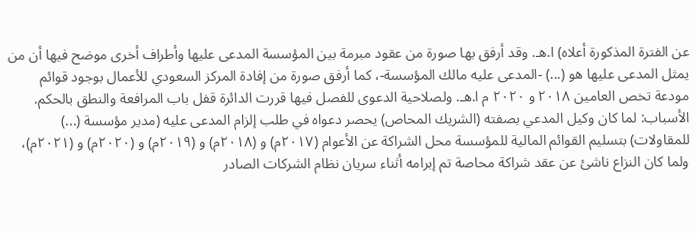عن الفترة المذكورة أعلاه) ا.هـ. وقد أرفق بها صورة من عقود مبرمة بين المؤسسة المدعى عليها وأطراف أخرى موضح فيها أن من يمثل المدعى عليها هو (...) -المدعى عليه مالك المؤسسة-، كما أرفق صورة من إفادة المركز السعودي للأعمال بوجود قوائم مودعة تخص العامين ٢٠١٨ و ٢٠٢٠ م ا.هـ. ولصلاحية الدعوى للفصل فيها قررت الدائرة قفل باب المرافعة والنطق بالحكم. الأسباب: لما كان وكيل المدعي بصفته (الشريك المحاص) يحصر دعواه في طلب إلزام المدعى عليه (مدير مؤسسة (...) للمقاولات) بتسليم القوائم المالية للمؤسسة محل الشراكة عن الأعوام (٢٠١٧م) و (٢٠١٨م) و (٢٠١٩م) و (٢٠٢٠م) و (٢٠٢١م)، ولما كان النزاع ناشئ عن عقد شراكة محاصة تم إبرامه أثناء سريان نظام الشركات الصادر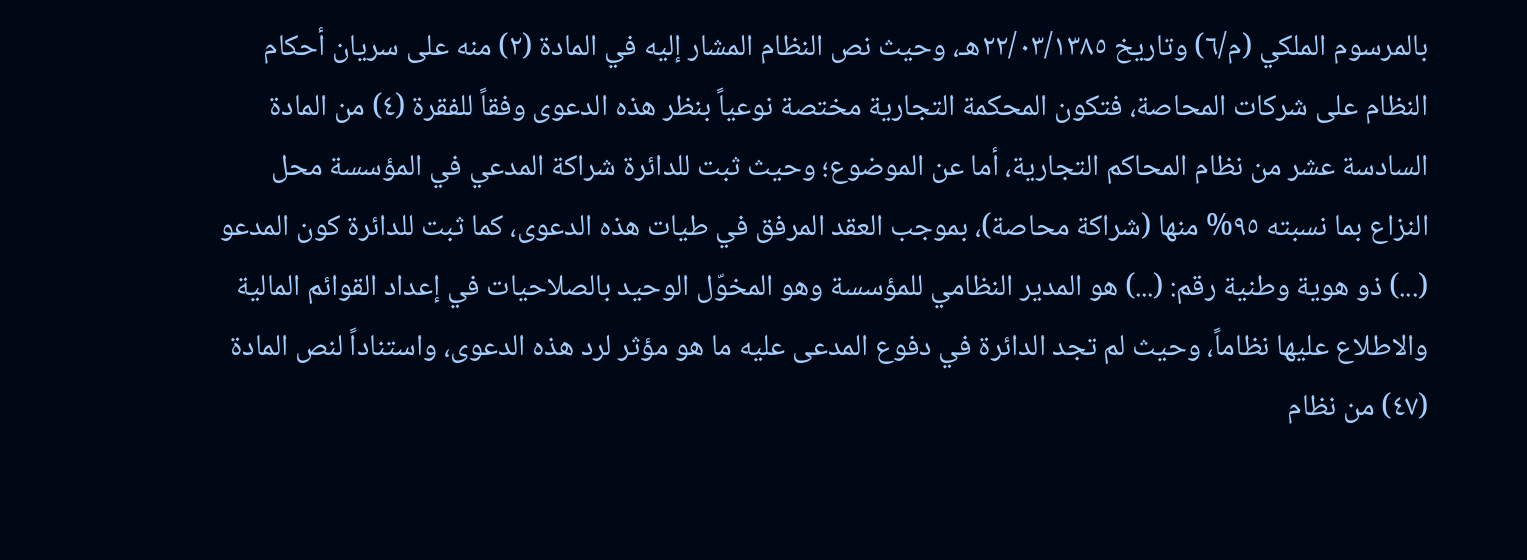بالمرسوم الملكي (م/٦) وتاريخ ٢٢/٠٣/١٣٨٥هـ، وحيث نص النظام المشار إليه في المادة (٢) منه على سريان أحكام النظام على شركات المحاصة، فتكون المحكمة التجارية مختصة نوعياً بنظر هذه الدعوى وفقاً للفقرة (٤) من المادة السادسة عشر من نظام المحاكم التجارية، أما عن الموضوع؛ وحيث ثبت للدائرة شراكة المدعي في المؤسسة محل النزاع بما نسبته ٩٥% منها (شراكة محاصة)، بموجب العقد المرفق في طيات هذه الدعوى، كما ثبت للدائرة كون المدعو (...) ذو هوية وطنية رقم: (...) هو المدير النظامي للمؤسسة وهو المخوّل الوحيد بالصلاحيات في إعداد القوائم المالية والاطلاع عليها نظاماً، وحيث لم تجد الدائرة في دفوع المدعى عليه ما هو مؤثر لرد هذه الدعوى، واستناداً لنص المادة (٤٧) من نظام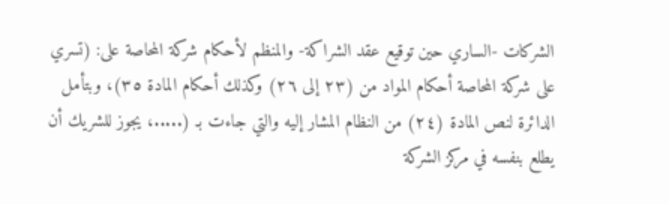الشركات -الساري حين توقيع عقد الشراكة- والمنظم لأحكام شركة المحاصة على: (تسري على شركة المحاصة أحكام المواد من (٢٣ إلى ٢٦) وكذلك أحكام المادة ٣٥)، وبتأمل الدائرة لنص المادة (٢٤) من النظام المشار إليه والتي جاءت بـ (.....، يجوز للشريك أن يطلع بنفسه في مركز الشركة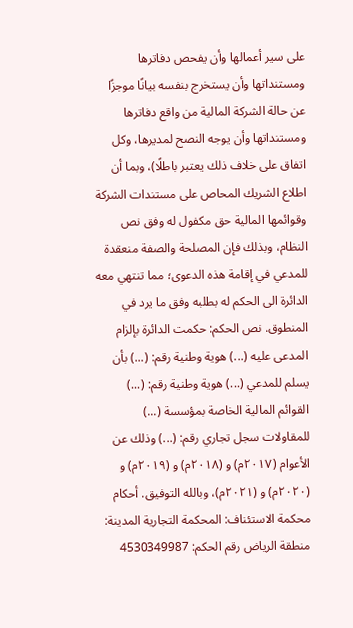على سير أعمالها وأن يفحص دفاترها ومستنداتها وأن يستخرج بنفسه بيانًا موجزًا عن حالة الشركة المالية من واقع دفاترها ومستنداتها وأن يوجه النصح لمديرها، وكل اتفاق على خلاف ذلك يعتبر باطلًا)، وبما أن اطلاع الشريك المحاص على مستندات الشركة وقوائمها المالية حق مكفول له وفق نص النظام، وبذلك فإن المصلحة والصفة منعقدة للمدعي في إقامة هذه الدعوى؛ مما تنتهي معه الدائرة الى الحكم له بطلبه وفق ما يرد في المنطوق. نص الحكم: حكمت الدائرة بإلزام المدعى عليه (...) هوية وطنية رقم: (...) بأن يسلم للمدعي (...) هوية وطنية رقم: (...) القوائم المالية الخاصة بمؤسسة (...) للمقاولات سجل تجاري رقم: (...) وذلك عن الأعوام (٢٠١٧م) و (٢٠١٨م) و (٢٠١٩م) و (٢٠٢٠م) و (٢٠٢١م)، وبالله التوفيق. أحكام محكمة الاستئناف: المحكمة التجارية المدينة: منطقة الرياض رقم الحكم: 4530349987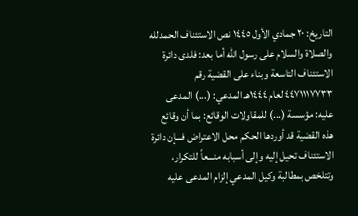التاريخ: ٢٠ جمادي الأول ١٤٤٥ نص الاستئناف الحمدلله والصلاة والسلام على رسول الله أما بعد: فلدى دائرة الاستئناف التاسعة وبناء على القضية رقم ٤٤٧١١١٧٧٣٣ لعام ١٤٤٤هـ المدعي: (...) المدعى عليه: مؤسسة (...) للمقاولات الوقائع: بما أن وقائع هذه القضية قد أوردها الحكم محل الاعتراض فـــإن دائرة الاستئناف تحيل إليه وإلى أسبابه منـــعاً للتكرار، وتتلخص بمطالبة وكيل المدعي إلزام المدعى عليه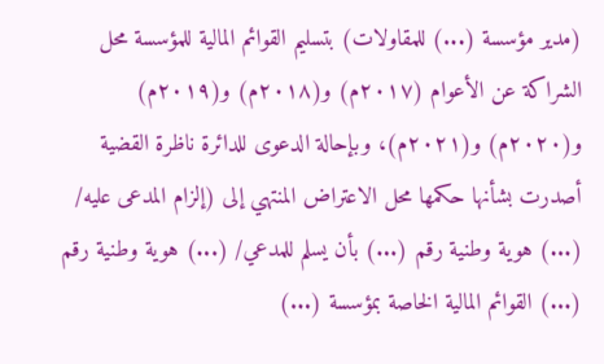(مدير مؤسسة (...) للمقاولات) بتسليم القوائم المالية للمؤسسة محل الشراكة عن الأعوام (٢٠١٧م) و(٢٠١٨م) و(٢٠١٩م) و(٢٠٢٠م) و(٢٠٢١م)، وبإحالة الدعوى للدائرة ناظرة القضية أصدرت بشأنها حكمها محل الاعتراض المنتهي إلى (إلزام المدعى عليه/ (...) هوية وطنية رقم (...) بأن يسلم للمدعي/ (...) هوية وطنية رقم (...) القوائم المالية الخاصة بمؤسسة (...)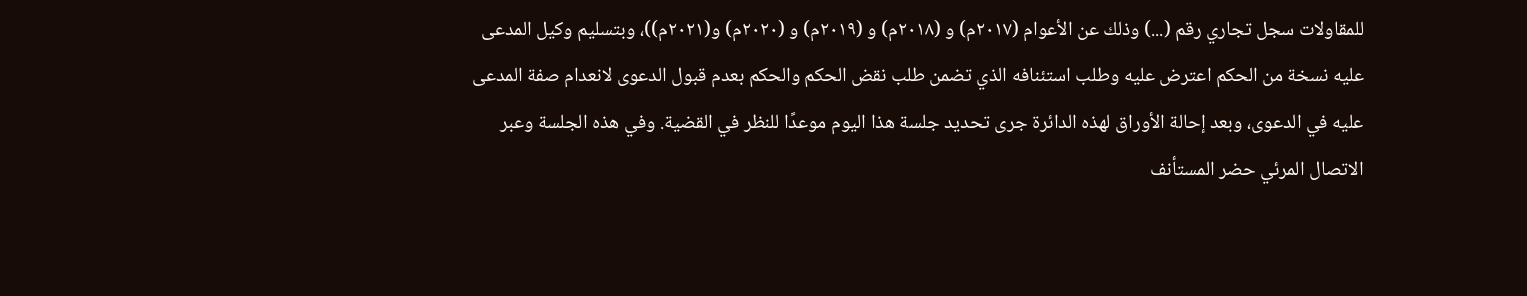للمقاولات سجل تجاري رقم (...) وذلك عن الأعوام (٢٠١٧م) و (٢٠١٨م) و (٢٠١٩م) و (٢٠٢٠م) و(٢٠٢١م))، وبتسليم وكيل المدعى عليه نسخة من الحكم اعترض عليه وطلب استئنافه الذي تضمن طلب نقض الحكم والحكم بعدم قبول الدعوى لانعدام صفة المدعى عليه في الدعوى، وبعد إحالة الأوراق لهذه الدائرة جرى تحديد جلسة هذا اليوم موعدًا للنظر في القضية. وفي هذه الجلسة وعبر الاتصال المرئي حضر المستأنف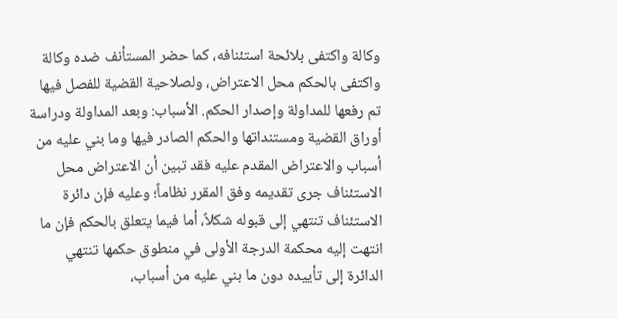وكالة واكتفى بلائحة استئنافه، كما حضر المستأنف ضده وكالة واكتفى بالحكم محل الاعتراض، ولصلاحية القضية للفصل فيها تم رفعها للمداولة وإصدار الحكم. الأسباب: وبعد المداولة ودراسة أوراق القضية ومستنداتها والحكم الصادر فيها وما بني عليه من أسباب والاعتراض المقدم عليه فقد تبين أن الاعتراض محل الاستئناف جرى تقديمه وفق المقرر نظاماً؛ وعليه فإن دائرة الاستئناف تنتهي إلى قبوله شكلاً، أما فيما يتعلق بالحكم فإن ما انتهت إليه محكمة الدرجة الأولى في منطوق حكمها تنتهي الدائرة إلى تأييده دون ما بني عليه من أسباب،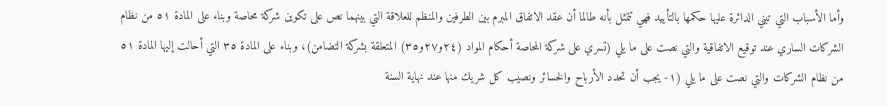وأما الأسباب التي تبني الدائرة عليها حكمها بالتأييد فهي تتمثل بأنه طالما أن عقد الاتفاق المبرم بين الطرفين والمنظم للعلاقة التي بينهما نص على تكوين شركة محاصة وبناء على المادة ٥١ من نظام الشركات الساري عند توقيع الاتفاقية والتي نصت على ما يلي (تسري على شركة المحاصة أحكام المواد (٢٤و٢٧و٣٥) المتعلقة بشركة التضامن)، وبناء على المادة ٣٥ التي أحالت إليها المادة ٥١ من نظام الشركات والتي نصت على ما يلي (١- يجب أن تحدد الأرباح والخسائر ونصيب كل شريك منها عند نهاية السنة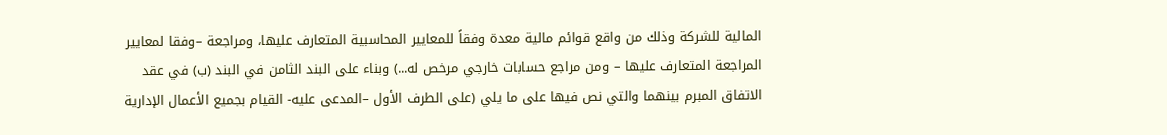المالية للشركة وذلك من واقع قوائم مالية معدة وفقاً للمعايير المحاسبية المتعارف عليها، ومراجعة –وفقا لمعايير المراجعة المتعارف عليها – ومن مراجع حسابات خارجي مرخص له...) وبناء على البند الثامن في البند (ب) في عقد الاتفاق المبرم بينهما والتي نص فيها على ما يلي (على الطرف الأول –المدعى عليه- القيام بجميع الأعمال الإدارية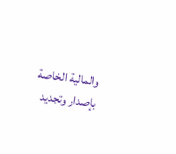والمالية الخاصة بإصدار وتجديد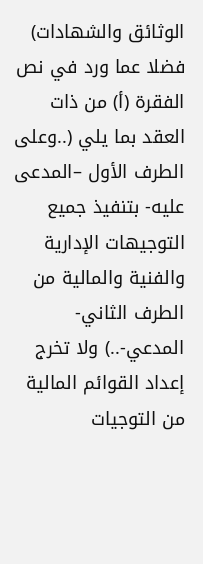الوثائق والشهادات) فضلا عما ورد في نص الفقرة (أ) من ذات العقد بما يلي (..وعلى الطرف الأول –المدعى عليه- بتنفيذ جميع التوجيهات الإدارية والفنية والمالية من الطرف الثاني-المدعي-..) ولا تخرج إعداد القوائم المالية من التوجيات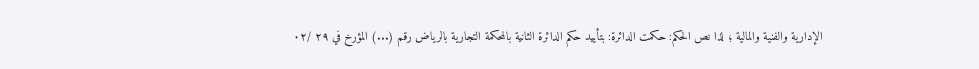الإدارية والفنية والمالية ؛ لذا نص الحكم: حكمت الدائرة: بتأييد حكم الدائرة الثانية بالمحكمة التجارية بالرياض رقم (...) المؤرخ في ٢٩ /٠٢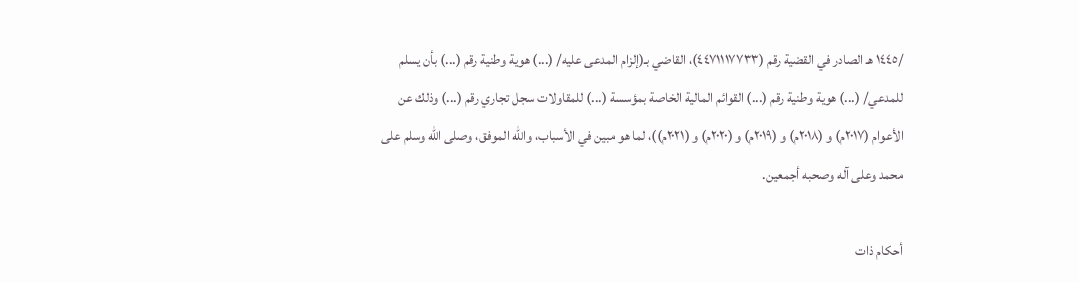/١٤٤٥ هـ الصادر في القضية رقم (٤٤٧١١١٧٧٣٣)، القاضي بـ(إلزام المدعى عليه/ (...) هوية وطنية رقم (...) بأن يسلم للمدعي/ (...) هوية وطنية رقم (...) القوائم المالية الخاصة بمؤسسة (...) للمقاولات سجل تجاري رقم (...) وذلك عن الأعوام (٢٠١٧م) و (٢٠١٨م) و (٢٠١٩م) و (٢٠٢٠م) و (٢٠٢١م))، لما هو مبين في الأسباب، والله الموفق، وصلى الله وسلم على محمد وعلى آله وصحبه أجمعين.

أحكام ذات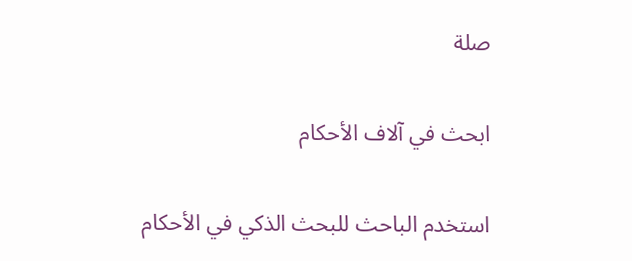صلة

ابحث في آلاف الأحكام

استخدم الباحث للبحث الذكي في الأحكام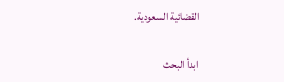القضائية السعودية.

ابدأ البحث